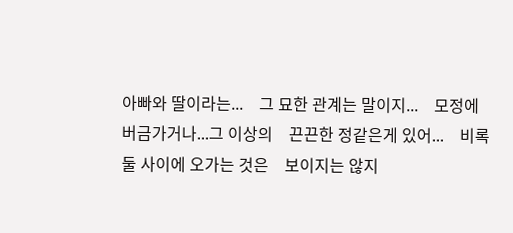아빠와 딸이라는...    그 묘한 관계는 말이지...    모정에 버금가거나...그 이상의    끈끈한 정같은게 있어...    비록 둘 사이에 오가는 것은    보이지는 않지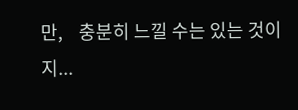만,    충분히 느낄 수는 있는 것이지...